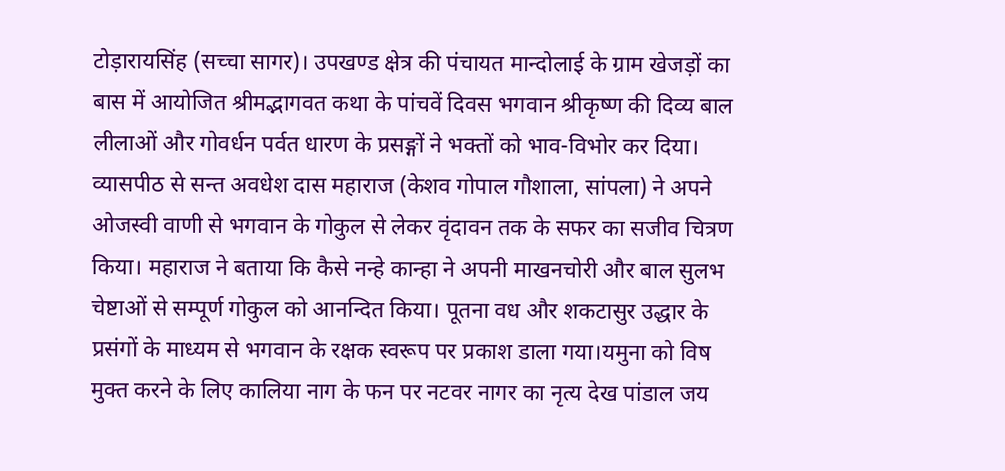टोड़ारायसिंह (सच्चा सागर)। उपखण्ड क्षेत्र की पंचायत मान्दोलाई के ग्राम खेजड़ों का बास में आयोजित श्रीमद्भागवत कथा के पांचवें दिवस भगवान श्रीकृष्ण की दिव्य बाल लीलाओं और गोवर्धन पर्वत धारण के प्रसङ्गों ने भक्तों को भाव-विभोर कर दिया। व्यासपीठ से सन्त अवधेश दास महाराज (केशव गोपाल गौशाला, सांपला) ने अपने ओजस्वी वाणी से भगवान के गोकुल से लेकर वृंदावन तक के सफर का सजीव चित्रण किया। महाराज ने बताया कि कैसे नन्हे कान्हा ने अपनी माखनचोरी और बाल सुलभ चेष्टाओं से सम्पूर्ण गोकुल को आनन्दित किया। पूतना वध और शकटासुर उद्धार के प्रसंगों के माध्यम से भगवान के रक्षक स्वरूप पर प्रकाश डाला गया।यमुना को विष मुक्त करने के लिए कालिया नाग के फन पर नटवर नागर का नृत्य देख पांडाल जय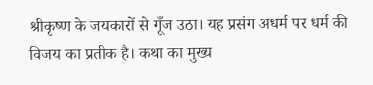श्रीकृष्ण के जयकारों से गूँज उठा। यह प्रसंग अधर्म पर धर्म की विजय का प्रतीक है। कथा का मुख्य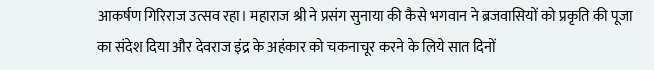आकर्षण गिरिराज उत्सव रहा। महाराज श्री ने प्रसंग सुनाया की कैसे भगवान ने ब्रजवासियों को प्रकृति की पूजा का संदेश दिया और देवराज इंद्र के अहंकार को चकनाचूर करने के लिये सात दिनों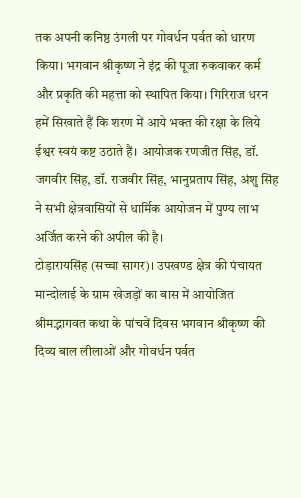तक अपनी कनिष्ठ उंगली पर गोवर्धन पर्वत को धारण किया। भगवान श्रीकृष्ण ने इंद्र की पूजा रुकवाकर कर्म और प्रकृति की महत्ता को स्थापित किया। गिरिराज धरन हमें सिखाते हैं कि शरण में आये भक्त की रक्षा के लिये ईश्वर स्वयं कष्ट उठाते हैं। आयोजक रणजीत सिंह, डॉ. जगवीर सिंह, डॉ. राजवीर सिंह, भानुप्रताप सिंह, अंशु सिंह ने सभी क्षेत्रवासियों से धार्मिक आयोजन में पुण्य लाभ अर्जित करने की अपील की है।
टोड़ारायसिंह (सच्चा सागर)। उपखण्ड क्षेत्र की पंचायत मान्दोलाई के ग्राम खेजड़ों का बास में आयोजित श्रीमद्भागवत कथा के पांचवें दिवस भगवान श्रीकृष्ण की दिव्य बाल लीलाओं और गोवर्धन पर्वत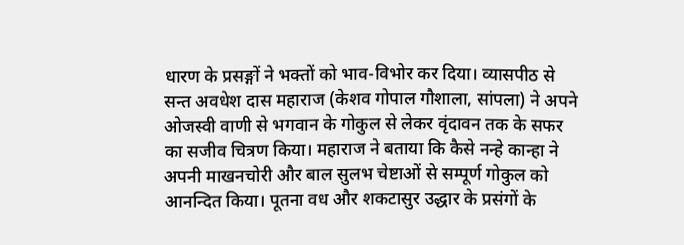धारण के प्रसङ्गों ने भक्तों को भाव-विभोर कर दिया। व्यासपीठ से सन्त अवधेश दास महाराज (केशव गोपाल गौशाला, सांपला) ने अपने ओजस्वी वाणी से भगवान के गोकुल से लेकर वृंदावन तक के सफर का सजीव चित्रण किया। महाराज ने बताया कि कैसे नन्हे कान्हा ने अपनी माखनचोरी और बाल सुलभ चेष्टाओं से सम्पूर्ण गोकुल को आनन्दित किया। पूतना वध और शकटासुर उद्धार के प्रसंगों के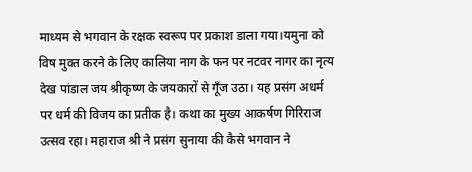माध्यम से भगवान के रक्षक स्वरूप पर प्रकाश डाला गया।यमुना को विष मुक्त करने के लिए कालिया नाग के फन पर नटवर नागर का नृत्य देख पांडाल जय श्रीकृष्ण के जयकारों से गूँज उठा। यह प्रसंग अधर्म पर धर्म की विजय का प्रतीक है। कथा का मुख्य आकर्षण गिरिराज उत्सव रहा। महाराज श्री ने प्रसंग सुनाया की कैसे भगवान ने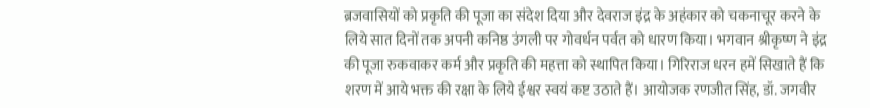ब्रजवासियों को प्रकृति की पूजा का संदेश दिया और देवराज इंद्र के अहंकार को चकनाचूर करने के लिये सात दिनों तक अपनी कनिष्ठ उंगली पर गोवर्धन पर्वत को धारण किया। भगवान श्रीकृष्ण ने इंद्र की पूजा रुकवाकर कर्म और प्रकृति की महत्ता को स्थापित किया। गिरिराज धरन हमें सिखाते हैं कि शरण में आये भक्त की रक्षा के लिये ईश्वर स्वयं कष्ट उठाते हैं। आयोजक रणजीत सिंह, डॉ. जगवीर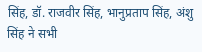सिंह, डॉ. राजवीर सिंह, भानुप्रताप सिंह, अंशु सिंह ने सभी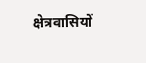क्षेत्रवासियों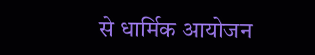से धार्मिक आयोजन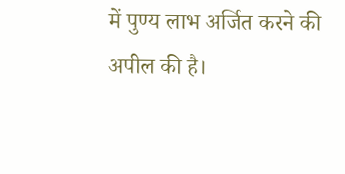में पुण्य लाभ अर्जित करने की अपील की है।